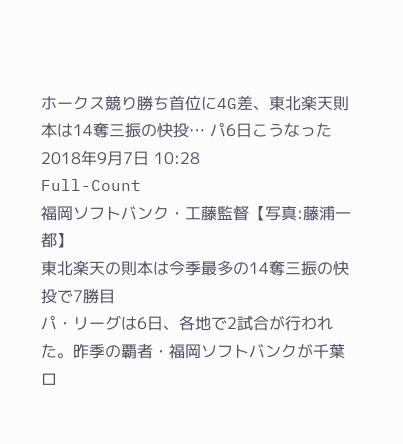ホークス競り勝ち首位に4G差、東北楽天則本は14奪三振の快投… パ6日こうなった
2018年9月7日 10:28
Full-Count
福岡ソフトバンク・工藤監督【写真:藤浦一都】
東北楽天の則本は今季最多の14奪三振の快投で7勝目
パ・リーグは6日、各地で2試合が行われた。昨季の覇者・福岡ソフトバンクが千葉ロ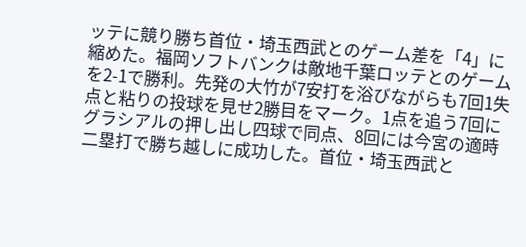ッテに競り勝ち首位・埼玉西武とのゲーム差を「4」に縮めた。福岡ソフトバンクは敵地千葉ロッテとのゲームを2-1で勝利。先発の大竹が7安打を浴びながらも7回1失点と粘りの投球を見せ2勝目をマーク。1点を追う7回にグラシアルの押し出し四球で同点、8回には今宮の適時二塁打で勝ち越しに成功した。首位・埼玉西武と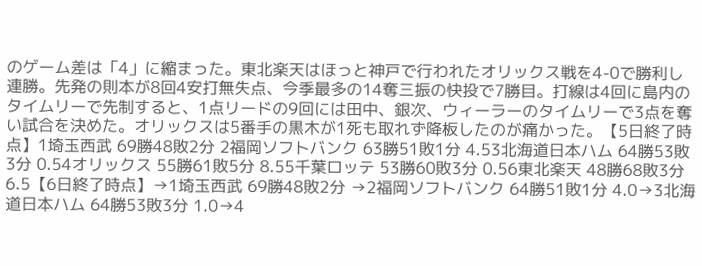のゲーム差は「4」に縮まった。東北楽天はほっと神戸で行われたオリックス戦を4-0で勝利し連勝。先発の則本が8回4安打無失点、今季最多の14奪三振の快投で7勝目。打線は4回に島内のタイムリーで先制すると、1点リードの9回には田中、銀次、ウィーラーのタイムリーで3点を奪い試合を決めた。オリックスは5番手の黒木が1死も取れず降板したのが痛かった。【5日終了時点】1埼玉西武 69勝48敗2分 2福岡ソフトバンク 63勝51敗1分 4.53北海道日本ハム 64勝53敗3分 0.54オリックス 55勝61敗5分 8.55千葉ロッテ 53勝60敗3分 0.56東北楽天 48勝68敗3分 6.5【6日終了時点】→1埼玉西武 69勝48敗2分 →2福岡ソフトバンク 64勝51敗1分 4.0→3北海道日本ハム 64勝53敗3分 1.0→4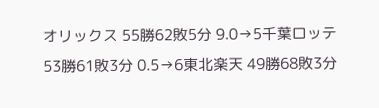オリックス 55勝62敗5分 9.0→5千葉ロッテ 53勝61敗3分 0.5→6東北楽天 49勝68敗3分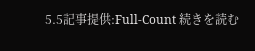5.5記事提供:Full-Count 続きを読む